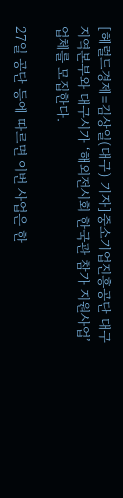[헤럴드경제=김상일(대구) 기자]중소기업진흥공단 대구지역본부와 대구시가 ‘해외전시회 한국관 참가 지원사업’ 업체를 모집한다.

27일 공단 등에 따르면 이번 사업은 한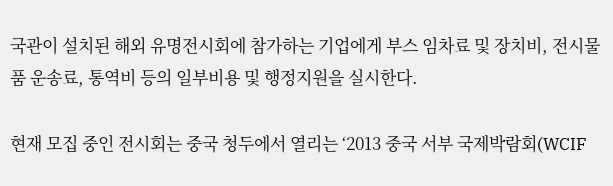국관이 설치된 해외 유명전시회에 참가하는 기업에게 부스 임차료 및 장치비, 전시물품 운송료, 통역비 등의 일부비용 및 행정지원을 실시한다.

현재 모집 중인 전시회는 중국 청두에서 열리는 ‘2013 중국 서부 국제박람회(WCIF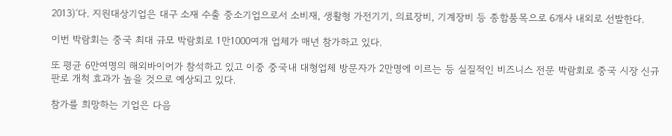2013)‘다. 지원대상기업은 대구 소재 수출 중소기업으로서 소비재, 생활형 가전기기, 의료장비, 기계장비 등 종합품목으로 6개사 내외로 선발한다.

이번 박람회는 중국 최대 규모 박람회로 1만1000여개 업체가 매년 참가하고 있다.

또 평균 6만여명의 해외바이어가 참석하고 있고 이중 중국내 대형업체 방문자가 2만명에 이르는 등 실질적인 비즈니스 전문 박람회로 중국 시장 신규판로 개척 효과가 높을 것으로 예상되고 있다.

참가를 희망하는 기업은 다음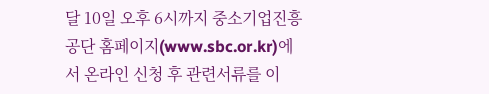달 10일 오후 6시까지 중소기업진흥공단 홈페이지(www.sbc.or.kr)에서 온라인 신청 후 관련서류를 이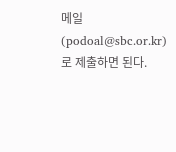메일(podoal@sbc.or.kr)로 제출하면 된다.